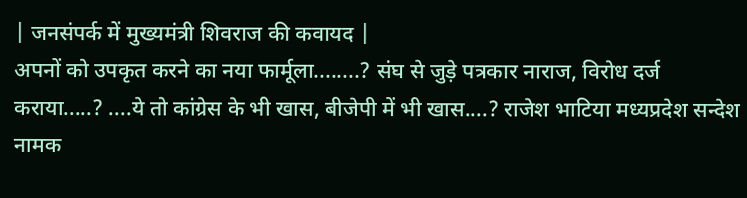| जनसंपर्क में मुख्यमंत्री शिवराज की कवायद |
अपनों को उपकृत करने का नया फार्मूला........? संघ से जुड़े पत्रकार नाराज, विरोध दर्ज कराया.....? ....ये तो कांग्रेस के भी खास, बीजेपी में भी खास....? राजेश भाटिया मध्यप्रदेश सन्देश नामक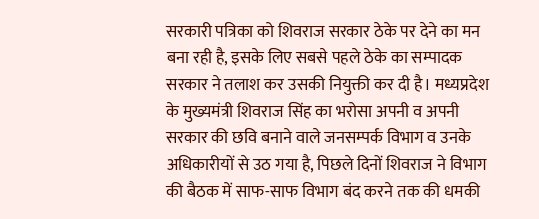सरकारी पत्रिका को शिवराज सरकार ठेके पर देने का मन बना रही है, इसके लिए सबसे पहले ठेके का सम्पादक सरकार ने तलाश कर उसकी नियुक्ती कर दी है। मध्यप्रदेश के मुख्यमंत्री शिवराज सिंह का भरोसा अपनी व अपनी सरकार की छवि बनाने वाले जनसम्पर्क विभाग व उनके अधिकारीयों से उठ गया है, पिछले दिनों शिवराज ने विभाग की बैठक में साफ-साफ विभाग बंद करने तक की धमकी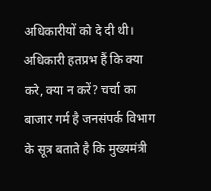अधिकारीयों को दे दी थी। अधिकारी हतप्रभ हैं कि क्या करे, क्या न करें? चर्चा का बाजार गर्म है जनसंपर्क विभाग के सूत्र बताते है कि मुख्यमंत्री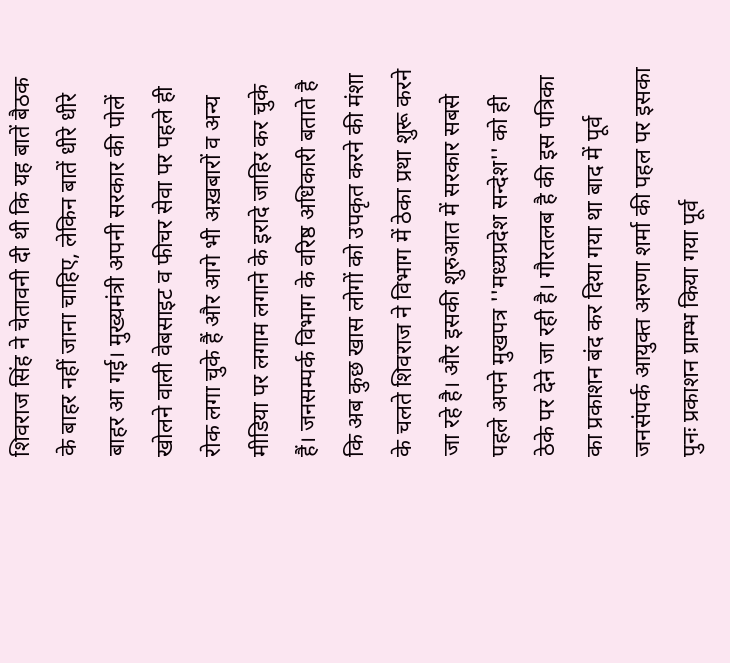शिवराज सिंह ने चेतावनी दी थी कि यह बातें बैठक के बाहर नहीं जाना चाहिए, लेकिन बातें धीरे धीरे बाहर आ गई। मुख्यमंत्री अपनी सरकार की पोलें खोलने वाली वेबसाइट व फीचर सेवा पर पहले ही रोक लगा चुके हैं और आगे भी अख़बारों व अन्य मीडिया पर लगाम लगाने के इरादे जाहिर कर चुके हैं। जनसम्पर्क विभाग के वरिष्ठ अधिकारी बताते है कि अब कुछ खास लोगों को उपकृत करने की मंशा के चलते शिवराज ने विभाग में ठेका प्रथा शुरू करने जा रहे है। और इसकी शुरुआत में सरकार सबसे पहले अपने मुखपत्र ''मध्यप्रदेश सन्देश'' को ही ठेके पर देने जा रही है। गौरतलब है की इस पत्रिका का प्रकाशन बंद कर दिया गया था बाद में पूर्व जनसंपर्क आयुक्त अरुणा शर्मा की पहल पर इसका पुनः प्रकाशन प्राम्भ किया गया पूर्व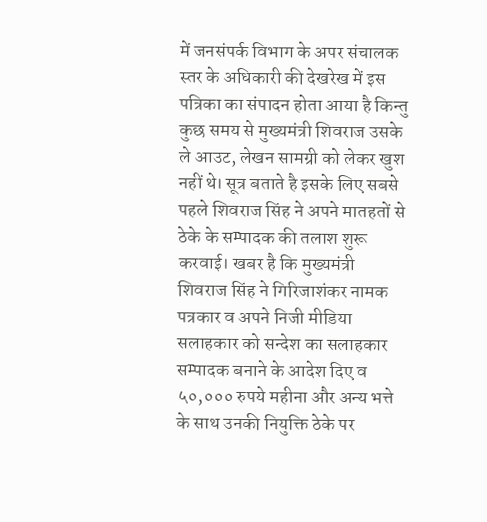में जनसंपर्क विभाग के अपर संचालक स्तर के अधिकारी की देखरेख में इस पत्रिका का संपादन होता आया है किन्तु कुछ समय से मुख्यमंत्री शिवराज उसके ले आउट, लेखन सामग्री को लेकर खुश नहीं थे। सूत्र बताते है इसके लिए सबसे पहले शिवराज सिंह ने अपने मातहतों से ठेके के सम्पादक की तलाश शुरू करवाई। खबर है कि मुख्यमंत्री शिवराज सिंह ने गिरिजाशंकर नामक पत्रकार व अपने निजी मीडिया सलाहकार को सन्देश का सलाहकार सम्पादक बनाने के आदेश दिए व ५०,००० रुपये महीना और अन्य भत्ते के साथ उनकी नियुक्ति ठेके पर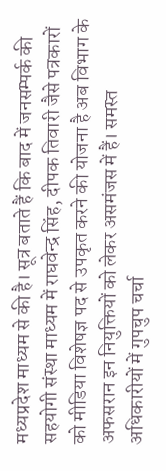मध्यप्रदेश माध्यम से की है। सूत्र बताते हैं कि बाद में जनसम्पर्क की सहयोगी संस्था माध्यम में राघवेन्द्र सिंह, दीपक तिवारी जैसे पत्रकारों को मीडिया विशेषज्ञ पद से उपकृत करने की योजना है अब विभाग के अफसरान इन नियुक्तियों को लेकर असमंजस में हैं। समस्त अधिकारीयों में गुपचुप चर्चा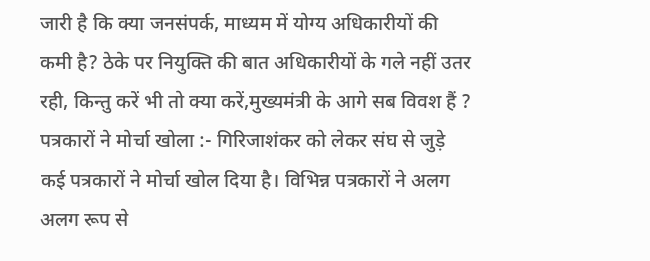जारी है कि क्या जनसंपर्क, माध्यम में योग्य अधिकारीयों की कमी है? ठेके पर नियुक्ति की बात अधिकारीयों के गले नहीं उतर रही, किन्तु करें भी तो क्या करें,मुख्यमंत्री के आगे सब विवश हैं ? पत्रकारों ने मोर्चा खोला :- गिरिजाशंकर को लेकर संघ से जुड़े कई पत्रकारों ने मोर्चा खोल दिया है। विभिन्न पत्रकारों ने अलग अलग रूप से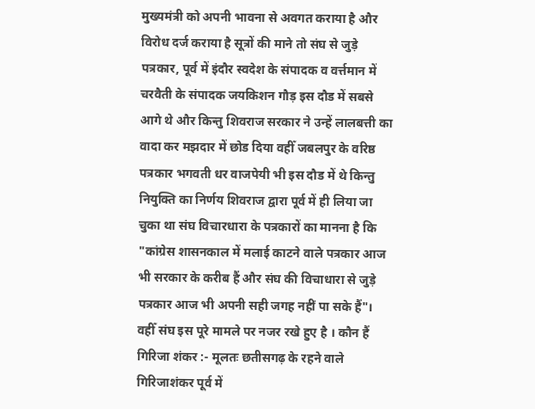मुख्यमंत्री को अपनी भावना से अवगत कराया है और विरोध दर्ज कराया है सूत्रों की माने तो संघ से जुड़े पत्रकार, पूर्व में इंदौर स्वदेश के संपादक व वर्त्तमान में चरवैती के संपादक जयकिशन गौड़ इस दौड में सबसे आगे थे और किन्तु शिवराज सरकार ने उन्हें लालबत्ती का वादा कर मझदार में छोड दिया वहीँ जबलपुर के वरिष्ठ पत्रकार भगवती धर वाजपेयी भी इस दौड में थे किन्तु नियुक्ति का निर्णय शिवराज द्वारा पूर्व में ही लिया जा चुका था संघ विचारधारा के पत्रकारों का मानना है कि "कांग्रेस शासनकाल में मलाई काटने वाले पत्रकार आज भी सरकार के करीब हैं और संघ की विचाधारा से जुड़े पत्रकार आज भी अपनी सही जगह नहीं पा सके हैं"। वहीँ संघ इस पूरे मामले पर नजर रखे हुए है । कौन हैं गिरिजा शंकर :- मूलतः छतीसगढ़ के रहने वाले गिरिजाशंकर पूर्व में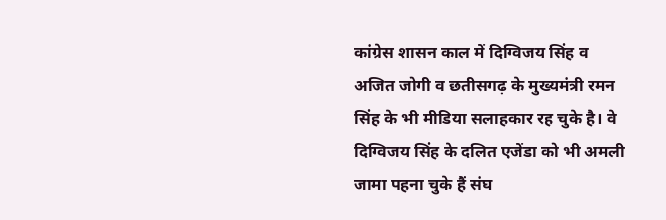कांग्रेस शासन काल में दिग्विजय सिंह व अजित जोगी व छतीसगढ़ के मुख्यमंत्री रमन सिंह के भी मीडिया सलाहकार रह चुके है। वे दिग्विजय सिंह के दलित एजेंडा को भी अमली जामा पहना चुके हैं संघ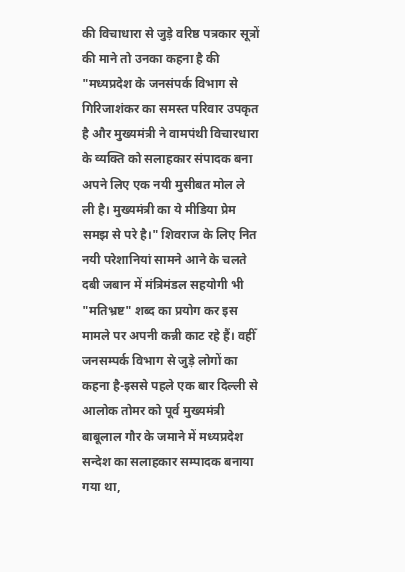की विचाधारा से जुड़े वरिष्ठ पत्रकार सूत्रों की माने तो उनका कहना है की "मध्यप्रदेश के जनसंपर्क विभाग से गिरिजाशंकर का समस्त परिवार उपकृत है और मुख्यमंत्री ने वामपंथी विचारधारा के व्यक्ति को सलाहकार संपादक बना अपने लिए एक नयी मुसीबत मोल ले ली है। मुख्यमंत्री का ये मीडिया प्रेम समझ से परे है।" शिवराज के लिए नित नयी परेशानियां सामने आने के चलते दबी जबान में मंत्रिमंडल सहयोगी भी "मतिभ्रष्ट" शब्द का प्रयोग कर इस मामले पर अपनी कन्नी काट रहे हैं। वहीँ जनसम्पर्क विभाग से जुड़े लोगों का कहना है-इससे पहले एक बार दिल्ली से आलोक तोमर को पूर्व मुख्यमंत्री बाबूलाल गौर के जमाने में मध्यप्रदेश सन्देश का सलाहकार सम्पादक बनाया गया था,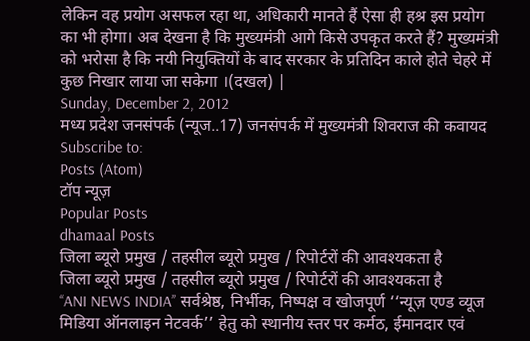लेकिन वह प्रयोग असफल रहा था, अधिकारी मानते हैं ऐसा ही हश्र इस प्रयोग का भी होगा। अब देखना है कि मुख्यमंत्री आगे किसे उपकृत करते हैं? मुख्यमंत्री को भरोसा है कि नयी नियुक्तियों के बाद सरकार के प्रतिदिन काले होते चेहरे में कुछ निखार लाया जा सकेगा ।(दखल) |
Sunday, December 2, 2012
मध्य प्रदेश जनसंपर्क (न्यूज..17) जनसंपर्क में मुख्यमंत्री शिवराज की कवायद
Subscribe to:
Posts (Atom)
टॉप न्यूज़
Popular Posts
dhamaal Posts
जिला ब्यूरो प्रमुख / तहसील ब्यूरो प्रमुख / रिपोर्टरों की आवश्यकता है
जिला ब्यूरो प्रमुख / तहसील ब्यूरो प्रमुख / रिपोर्टरों की आवश्यकता है
‘‘ANI NEWS INDIA’’ सर्वश्रेष्ठ, निर्भीक, निष्पक्ष व खोजपूर्ण ‘‘न्यूज़ एण्ड व्यूज मिडिया ऑनलाइन नेटवर्क’’ हेतु को स्थानीय स्तर पर कर्मठ, ईमानदार एवं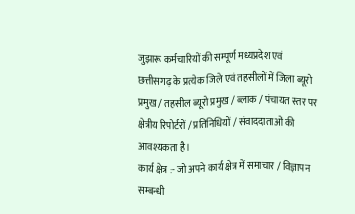जुझारू कर्मचारियों की सम्पूर्ण मध्यप्रदेश एवं छत्तीसगढ़ के प्रत्येक जिले एवं तहसीलों में जिला ब्यूरो प्रमुख / तहसील ब्यूरो प्रमुख / ब्लाक / पंचायत स्तर पर क्षेत्रीय रिपोर्टरों / प्रतिनिधियों / संवाददाताओं की आवश्यकता है।
कार्य क्षेत्र :- जो अपने कार्य क्षेत्र में समाचार / विज्ञापन सम्बन्धी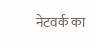नेटवर्क का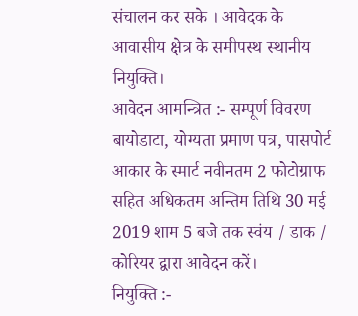संचालन कर सके । आवेदक के आवासीय क्षेत्र के समीपस्थ स्थानीय नियुक्ति।
आवेदन आमन्त्रित :- सम्पूर्ण विवरण बायोडाटा, योग्यता प्रमाण पत्र, पासपोर्ट आकार के स्मार्ट नवीनतम 2 फोटोग्राफ सहित अधिकतम अन्तिम तिथि 30 मई 2019 शाम 5 बजे तक स्वंय / डाक / कोरियर द्वारा आवेदन करें।
नियुक्ति :-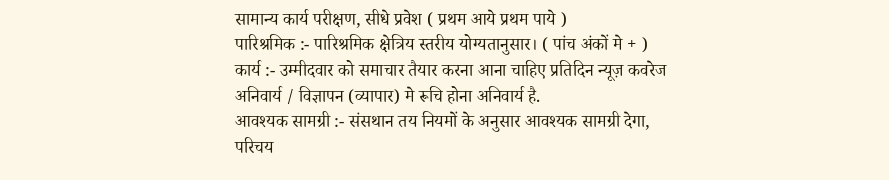सामान्य कार्य परीक्षण, सीधे प्रवेश ( प्रथम आये प्रथम पाये )
पारिश्रमिक :- पारिश्रमिक क्षेत्रिय स्तरीय योग्यतानुसार। ( पांच अंकों मे + )
कार्य :- उम्मीदवार को समाचार तैयार करना आना चाहिए प्रतिदिन न्यूज़ कवरेज अनिवार्य / विज्ञापन (व्यापार) मे रूचि होना अनिवार्य है.
आवश्यक सामग्री :- संसथान तय नियमों के अनुसार आवश्यक सामग्री देगा, परिचय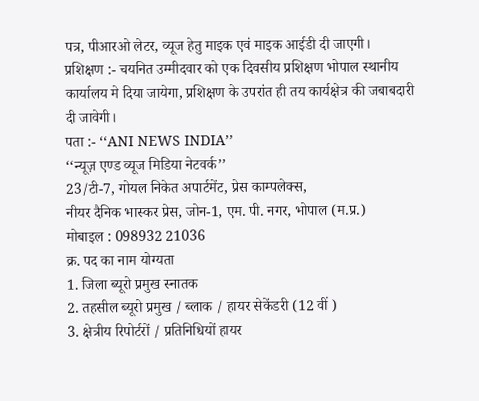पत्र, पीआरओ लेटर, व्यूज हेतु माइक एवं माइक आईडी दी जाएगी।
प्रशिक्षण :- चयनित उम्मीदवार को एक दिवसीय प्रशिक्षण भोपाल स्थानीय कार्यालय मे दिया जायेगा, प्रशिक्षण के उपरांत ही तय कार्यक्षेत्र की जबाबदारी दी जावेगी।
पता :- ‘‘ANI NEWS INDIA’’
‘‘न्यूज़ एण्ड व्यूज मिडिया नेटवर्क’’
23/टी-7, गोयल निकेत अपार्टमेंट, प्रेस काम्पलेक्स,
नीयर दैनिक भास्कर प्रेस, जोन-1, एम. पी. नगर, भोपाल (म.प्र.)
मोबाइल : 098932 21036
क्र. पद का नाम योग्यता
1. जिला ब्यूरो प्रमुख स्नातक
2. तहसील ब्यूरो प्रमुख / ब्लाक / हायर सेकेंडरी (12 वीं )
3. क्षेत्रीय रिपोर्टरों / प्रतिनिधियों हायर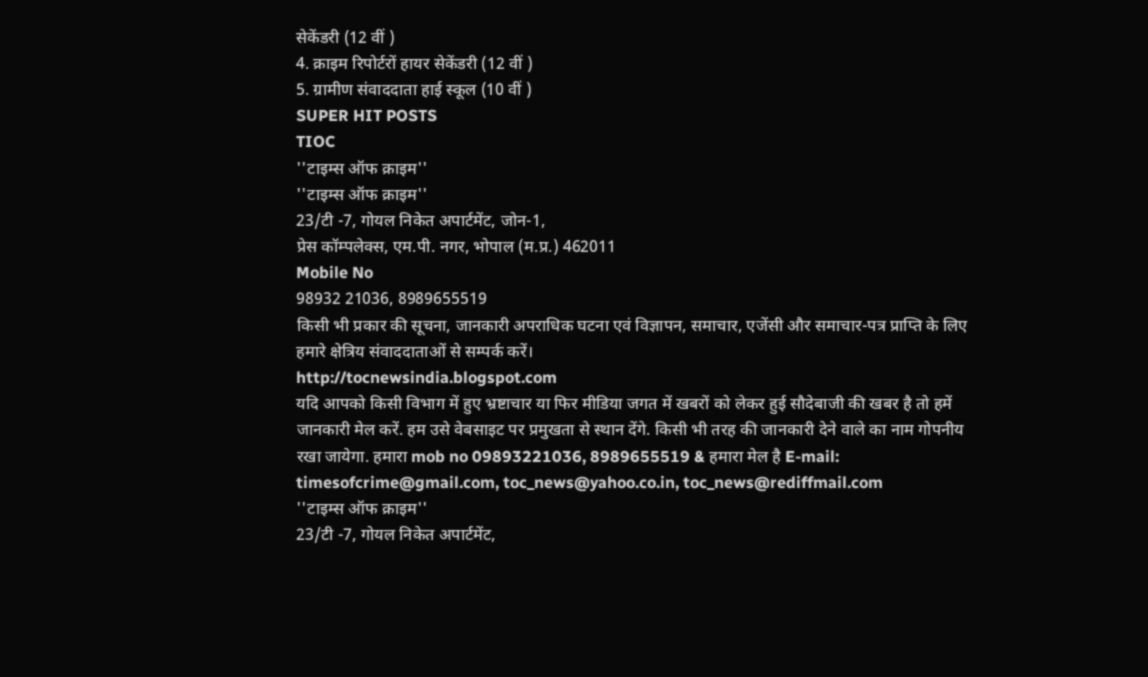सेकेंडरी (12 वीं )
4. क्राइम रिपोर्टरों हायर सेकेंडरी (12 वीं )
5. ग्रामीण संवाददाता हाई स्कूल (10 वीं )
SUPER HIT POSTS
TIOC
''टाइम्स ऑफ क्राइम''
''टाइम्स ऑफ क्राइम''
23/टी -7, गोयल निकेत अपार्टमेंट, जोन-1,
प्रेस कॉम्पलेक्स, एम.पी. नगर, भोपाल (म.प्र.) 462011
Mobile No
98932 21036, 8989655519
किसी भी प्रकार की सूचना, जानकारी अपराधिक घटना एवं विज्ञापन, समाचार, एजेंसी और समाचार-पत्र प्राप्ति के लिए हमारे क्षेत्रिय संवाददाताओं से सम्पर्क करें।
http://tocnewsindia.blogspot.com
यदि आपको किसी विभाग में हुए भ्रष्टाचार या फिर मीडिया जगत में खबरों को लेकर हुई सौदेबाजी की खबर है तो हमें जानकारी मेल करें. हम उसे वेबसाइट पर प्रमुखता से स्थान देंगे. किसी भी तरह की जानकारी देने वाले का नाम गोपनीय रखा जायेगा. हमारा mob no 09893221036, 8989655519 & हमारा मेल है E-mail: timesofcrime@gmail.com, toc_news@yahoo.co.in, toc_news@rediffmail.com
''टाइम्स ऑफ क्राइम''
23/टी -7, गोयल निकेत अपार्टमेंट,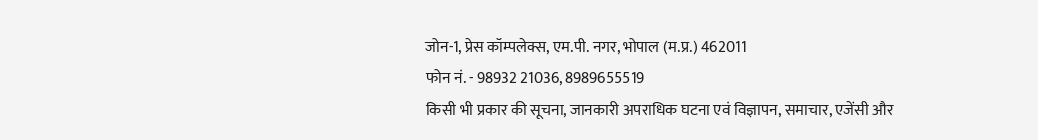जोन-1, प्रेस कॉम्पलेक्स, एम.पी. नगर, भोपाल (म.प्र.) 462011
फोन नं. - 98932 21036, 8989655519
किसी भी प्रकार की सूचना, जानकारी अपराधिक घटना एवं विज्ञापन, समाचार, एजेंसी और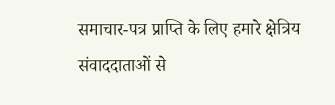समाचार-पत्र प्राप्ति के लिए हमारे क्षेत्रिय संवाददाताओं से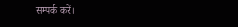सम्पर्क करें।